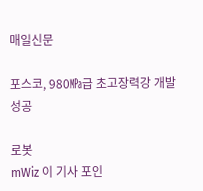매일신문

포스코, 980㎫급 초고장력강 개발 성공

로봇
mWiz 이 기사 포인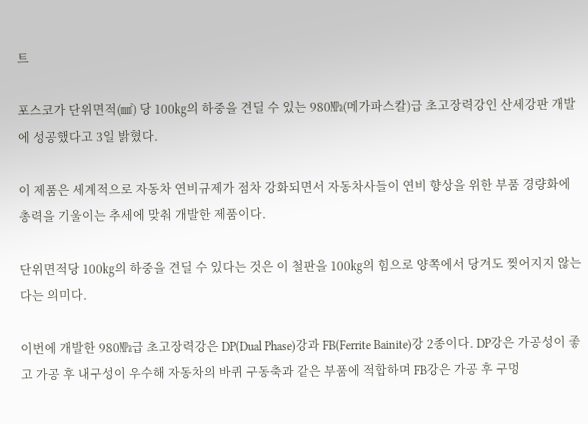트

포스코가 단위면적(㎟) 당 100㎏의 하중을 견딜 수 있는 980㎫(메가파스칼)급 초고장력강인 산세강판 개발에 성공했다고 3일 밝혔다.

이 제품은 세계적으로 자동차 연비규제가 점차 강화되면서 자동차사들이 연비 향상을 위한 부품 경량화에 총력을 기울이는 추세에 맞춰 개발한 제품이다.

단위면적당 100㎏의 하중을 견딜 수 있다는 것은 이 철판을 100㎏의 힘으로 양쪽에서 당겨도 찢어지지 않는다는 의미다.

이번에 개발한 980㎫급 초고장력강은 DP(Dual Phase)강과 FB(Ferrite Bainite)강 2종이다. DP강은 가공성이 좋고 가공 후 내구성이 우수해 자동차의 바퀴 구동축과 같은 부품에 적합하며 FB강은 가공 후 구멍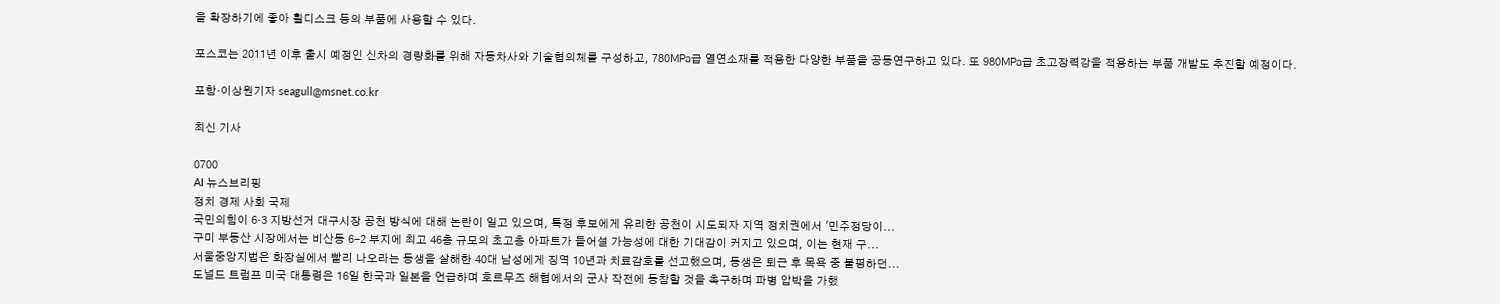을 확장하기에 좋아 휠디스크 등의 부품에 사용할 수 있다.

포스코는 2011년 이후 출시 예정인 신차의 경량화를 위해 자동차사와 기술협의체를 구성하고, 780㎫급 열연소재를 적용한 다양한 부품을 공동연구하고 있다. 또 980㎫급 초고장력강을 적용하는 부품 개발도 추진할 예정이다.

포항·이상원기자 seagull@msnet.co.kr

최신 기사

0700
AI 뉴스브리핑
정치 경제 사회 국제
국민의힘이 6·3 지방선거 대구시장 공천 방식에 대해 논란이 일고 있으며, 특정 후보에게 유리한 공천이 시도되자 지역 정치권에서 '민주정당이...
구미 부동산 시장에서는 비산동 6-2 부지에 최고 46층 규모의 초고층 아파트가 들어설 가능성에 대한 기대감이 커지고 있으며, 이는 현재 구...
서울중앙지법은 화장실에서 빨리 나오라는 동생을 살해한 40대 남성에게 징역 10년과 치료감호를 선고했으며, 동생은 퇴근 후 목욕 중 불평하던...
도널드 트럼프 미국 대통령은 16일 한국과 일본을 언급하며 호르무즈 해협에서의 군사 작전에 동참할 것을 촉구하며 파병 압박을 가했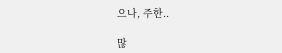으나, 주한..

많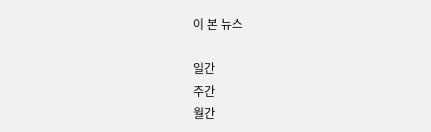이 본 뉴스

일간
주간
월간